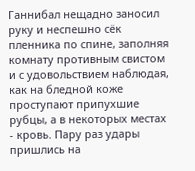Ганнибал нещадно заносил руку и неспешно сёк пленника по спине, заполняя комнату противным свистом и с удовольствием наблюдая, как на бледной коже проступают припухшие рубцы, а в некоторых местах - кровь. Пару раз удары пришлись на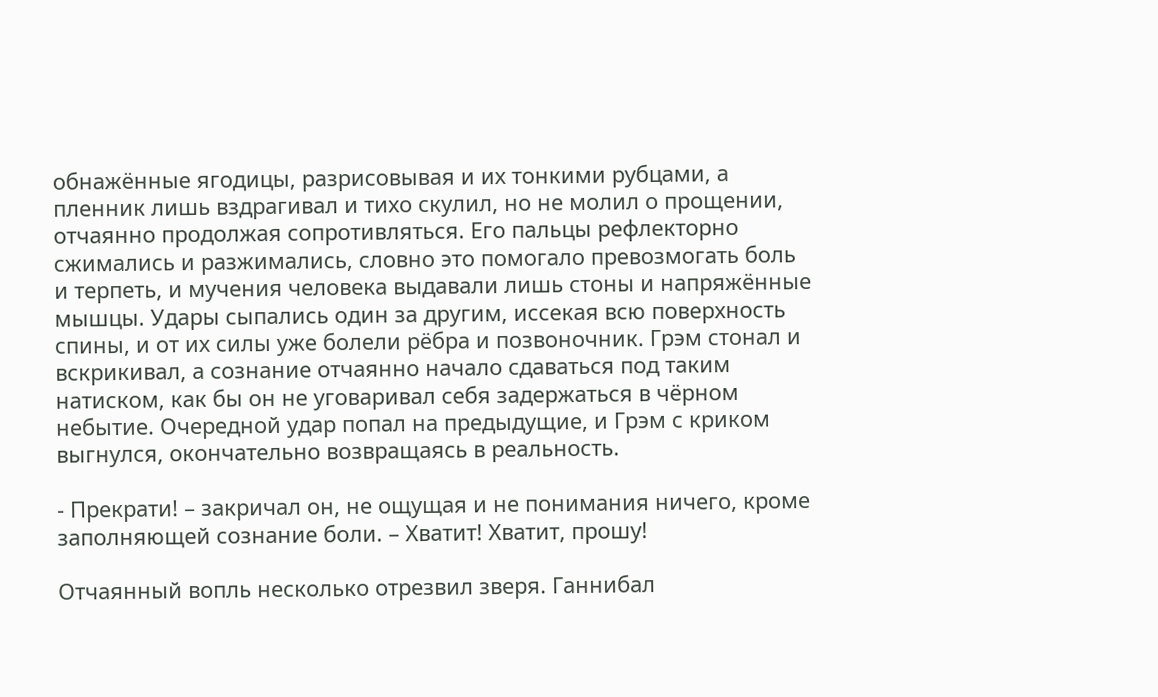обнажённые ягодицы, разрисовывая и их тонкими рубцами, а пленник лишь вздрагивал и тихо скулил, но не молил о прощении, отчаянно продолжая сопротивляться. Его пальцы рефлекторно сжимались и разжимались, словно это помогало превозмогать боль и терпеть, и мучения человека выдавали лишь стоны и напряжённые мышцы. Удары сыпались один за другим, иссекая всю поверхность спины, и от их силы уже болели рёбра и позвоночник. Грэм стонал и вскрикивал, а сознание отчаянно начало сдаваться под таким натиском, как бы он не уговаривал себя задержаться в чёрном небытие. Очередной удар попал на предыдущие, и Грэм с криком выгнулся, окончательно возвращаясь в реальность.

- Прекрати! – закричал он, не ощущая и не понимания ничего, кроме заполняющей сознание боли. – Хватит! Хватит, прошу!

Отчаянный вопль несколько отрезвил зверя. Ганнибал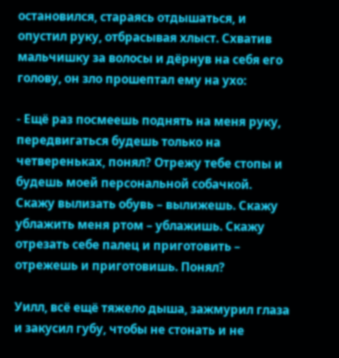остановился, стараясь отдышаться, и опустил руку, отбрасывая хлыст. Схватив мальчишку за волосы и дёрнув на себя его голову, он зло прошептал ему на ухо:

- Ещё раз посмеешь поднять на меня руку, передвигаться будешь только на четвереньках, понял? Отрежу тебе стопы и будешь моей персональной собачкой. Скажу вылизать обувь – вылижешь. Скажу ублажить меня ртом – ублажишь. Скажу отрезать себе палец и приготовить – отрежешь и приготовишь. Понял?

Уилл, всё ещё тяжело дыша, зажмурил глаза и закусил губу, чтобы не стонать и не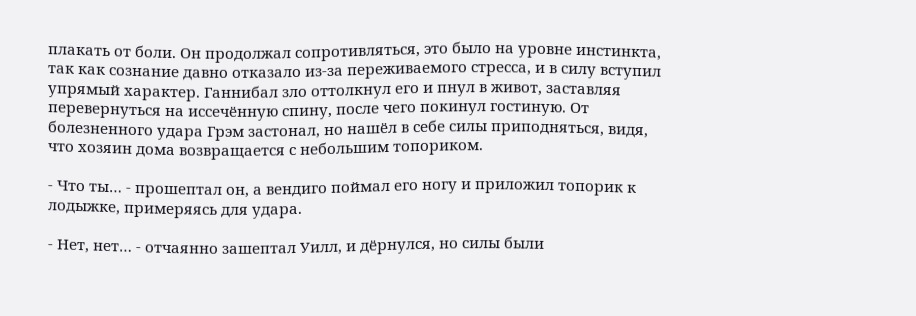плакать от боли. Он продолжал сопротивляться, это было на уровне инстинкта, так как сознание давно отказало из-за переживаемого стресса, и в силу вступил упрямый характер. Ганнибал зло оттолкнул его и пнул в живот, заставляя перевернуться на иссечённую спину, после чего покинул гостиную. От болезненного удара Грэм застонал, но нашёл в себе силы приподняться, видя, что хозяин дома возвращается с небольшим топориком.

- Что ты… - прошептал он, а вендиго поймал его ногу и приложил топорик к лодыжке, примеряясь для удара.

- Нет, нет… - отчаянно зашептал Уилл, и дёрнулся, но силы были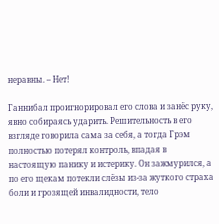неравны. – Нет!

Ганнибал проигнорировал его слова и занёс руку, явно собираясь ударить. Решительность в его взгляде говорила сама за себя, а тогда Грэм полностью потерял контроль, впадая в настоящую панику и истерику. Он зажмурился, а по его щекам потекли слёзы из-за жуткого страха боли и грозящей инвалидности, тело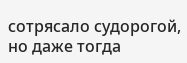сотрясало судорогой, но даже тогда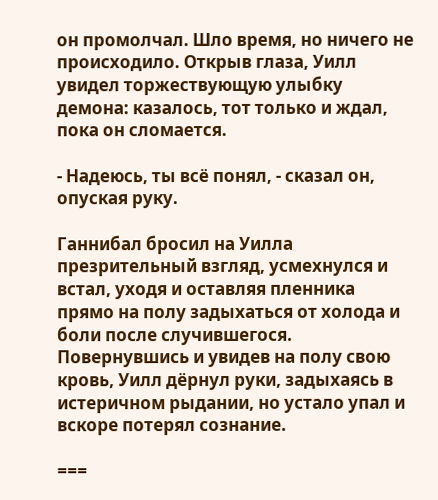он промолчал. Шло время, но ничего не происходило. Открыв глаза, Уилл увидел торжествующую улыбку демона: казалось, тот только и ждал, пока он сломается.

- Надеюсь, ты всё понял, - сказал он, опуская руку.

Ганнибал бросил на Уилла презрительный взгляд, усмехнулся и встал, уходя и оставляя пленника прямо на полу задыхаться от холода и боли после случившегося. Повернувшись и увидев на полу свою кровь, Уилл дёрнул руки, задыхаясь в истеричном рыдании, но устало упал и вскоре потерял сознание.

===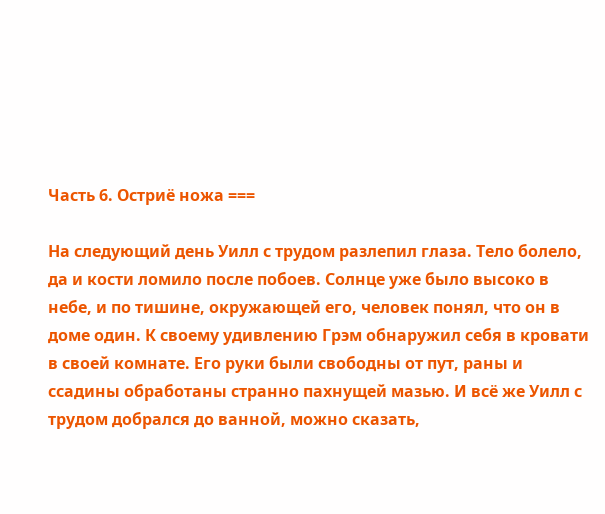Часть 6. Остриё ножа ===

На следующий день Уилл с трудом разлепил глаза. Тело болело, да и кости ломило после побоев. Солнце уже было высоко в небе, и по тишине, окружающей его, человек понял, что он в доме один. К своему удивлению Грэм обнаружил себя в кровати в своей комнате. Его руки были свободны от пут, раны и ссадины обработаны странно пахнущей мазью. И всё же Уилл с трудом добрался до ванной, можно сказать,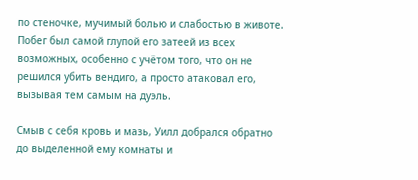по стеночке, мучимый болью и слабостью в животе. Побег был самой глупой его затеей из всех возможных, особенно с учётом того, что он не решился убить вендиго, а просто атаковал его, вызывая тем самым на дуэль.

Смыв с себя кровь и мазь, Уилл добрался обратно до выделенной ему комнаты и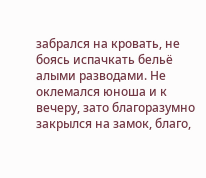забрался на кровать, не боясь испачкать бельё алыми разводами. Не оклемался юноша и к вечеру, зато благоразумно закрылся на замок, благо,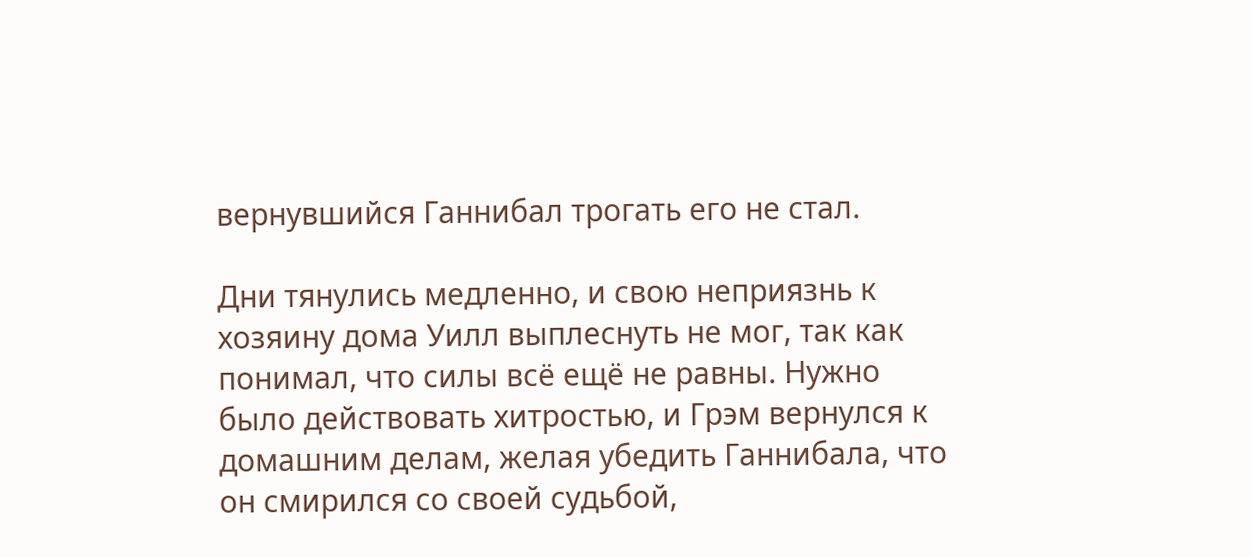вернувшийся Ганнибал трогать его не стал.

Дни тянулись медленно, и свою неприязнь к хозяину дома Уилл выплеснуть не мог, так как понимал, что силы всё ещё не равны. Нужно было действовать хитростью, и Грэм вернулся к домашним делам, желая убедить Ганнибала, что он смирился со своей судьбой,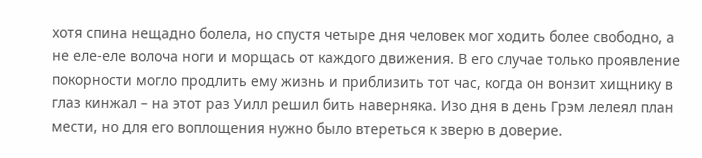хотя спина нещадно болела, но спустя четыре дня человек мог ходить более свободно, а не еле-еле волоча ноги и морщась от каждого движения. В его случае только проявление покорности могло продлить ему жизнь и приблизить тот час, когда он вонзит хищнику в глаз кинжал – на этот раз Уилл решил бить наверняка. Изо дня в день Грэм лелеял план мести, но для его воплощения нужно было втереться к зверю в доверие.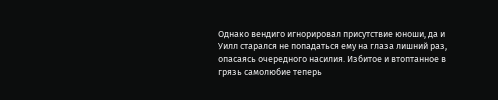Однако вендиго игнорировал присутствие юноши, да и Уилл старался не попадаться ему на глаза лишний раз, опасаясь очередного насилия. Избитое и втоптанное в грязь самолюбие теперь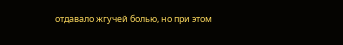отдавало жгучей болью, но при этом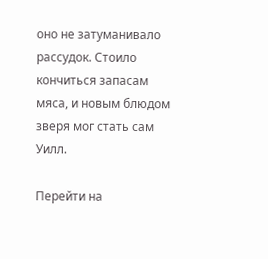оно не затуманивало рассудок. Стоило кончиться запасам мяса, и новым блюдом зверя мог стать сам Уилл.

Перейти на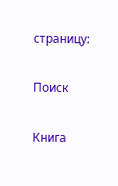страницу:

Поиск

Книга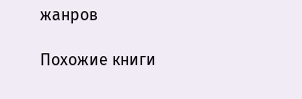жанров

Похожие книги